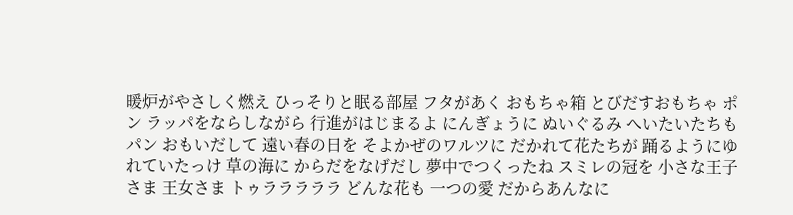暖炉がやさしく燃え ひっそりと眠る部屋 フタがあく おもちゃ箱 とびだすおもちゃ ポン ラッパをならしながら 行進がはじまるよ にんぎょうに ぬいぐるみ へいたいたちも パン おもいだして 遠い春の日を そよかぜのワルツに だかれて花たちが 踊るようにゆれていたっけ 草の海に からだをなげだし 夢中でつくったね スミレの冠を 小さな王子さま 王女さま トゥラララララ どんな花も 一つの愛 だからあんなに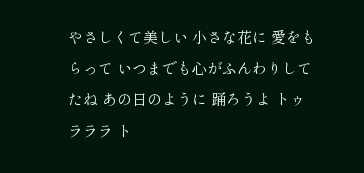やさしくて美しい 小さな花に 愛をもらって いつまでも心がふんわりしてたね あの日のように 踊ろうよ トゥラララ ト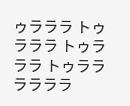ゥラララ トゥラララ トゥラララ トゥララララララ